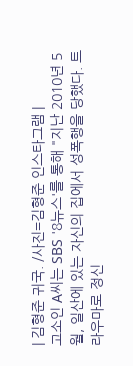| 김형준 귀국. /사진=김형준 인스타그램 |
고소인 A씨는 SBS '8뉴스'를 통해 "지난 2010년 5월, 일산에 있는 자신의 집에서 성폭행을 당했다. 트라우마로 정신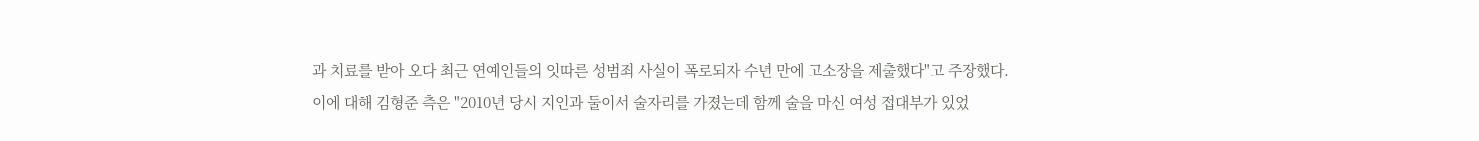과 치료를 받아 오다 최근 연예인들의 잇따른 성범죄 사실이 폭로되자 수년 만에 고소장을 제출했다"고 주장했다.
이에 대해 김형준 측은 "2010년 당시 지인과 둘이서 술자리를 가졌는데 함께 술을 마신 여성 접대부가 있었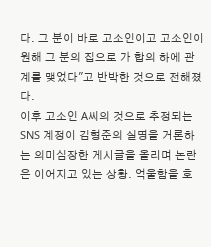다. 그 분이 바로 고소인이고 고소인이 원해 그 분의 집으로 가 합의 하에 관계를 맺었다"고 반박한 것으로 전해졌다.
이후 고소인 A씨의 것으로 추정되는 SNS 계정이 김형준의 실명을 거론하는 의미심장한 게시글을 올리며 논란은 이어지고 있는 상황. 억울함을 호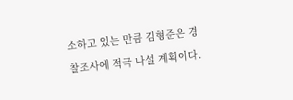소하고 있는 만큼 김형준은 경찰조사에 적극 나설 계획이다.